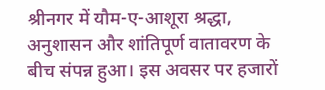श्रीनगर में यौम-ए-आशूरा श्रद्धा, अनुशासन और शांतिपूर्ण वातावरण के बीच संपन्न हुआ। इस अवसर पर हजारों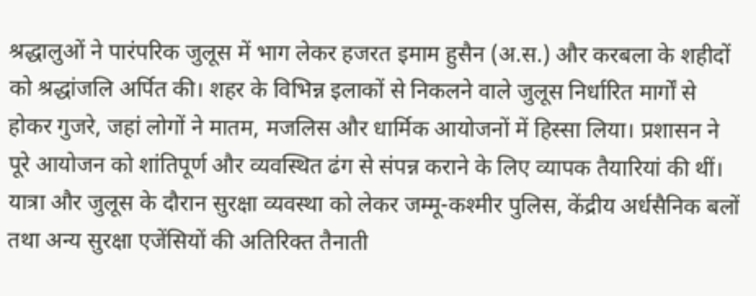श्रद्धालुओं ने पारंपरिक जुलूस में भाग लेकर हजरत इमाम हुसैन (अ.स.) और करबला के शहीदों को श्रद्धांजलि अर्पित की। शहर के विभिन्न इलाकों से निकलने वाले जुलूस निर्धारित मार्गों से होकर गुजरे, जहां लोगों ने मातम, मजलिस और धार्मिक आयोजनों में हिस्सा लिया। प्रशासन ने पूरे आयोजन को शांतिपूर्ण और व्यवस्थित ढंग से संपन्न कराने के लिए व्यापक तैयारियां की थीं।
यात्रा और जुलूस के दौरान सुरक्षा व्यवस्था को लेकर जम्मू-कश्मीर पुलिस, केंद्रीय अर्धसैनिक बलों तथा अन्य सुरक्षा एजेंसियों की अतिरिक्त तैनाती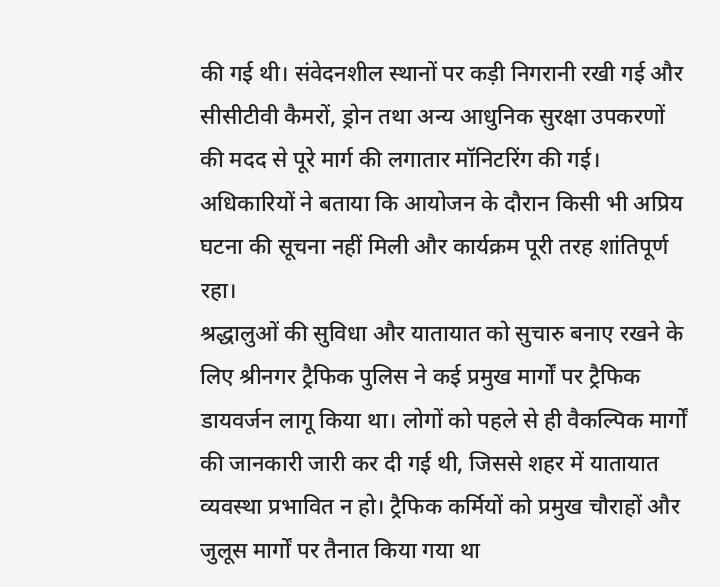की गई थी। संवेदनशील स्थानों पर कड़ी निगरानी रखी गई और सीसीटीवी कैमरों, ड्रोन तथा अन्य आधुनिक सुरक्षा उपकरणों की मदद से पूरे मार्ग की लगातार मॉनिटरिंग की गई। अधिकारियों ने बताया कि आयोजन के दौरान किसी भी अप्रिय घटना की सूचना नहीं मिली और कार्यक्रम पूरी तरह शांतिपूर्ण रहा।
श्रद्धालुओं की सुविधा और यातायात को सुचारु बनाए रखने के लिए श्रीनगर ट्रैफिक पुलिस ने कई प्रमुख मार्गों पर ट्रैफिक डायवर्जन लागू किया था। लोगों को पहले से ही वैकल्पिक मार्गों की जानकारी जारी कर दी गई थी, जिससे शहर में यातायात व्यवस्था प्रभावित न हो। ट्रैफिक कर्मियों को प्रमुख चौराहों और जुलूस मार्गों पर तैनात किया गया था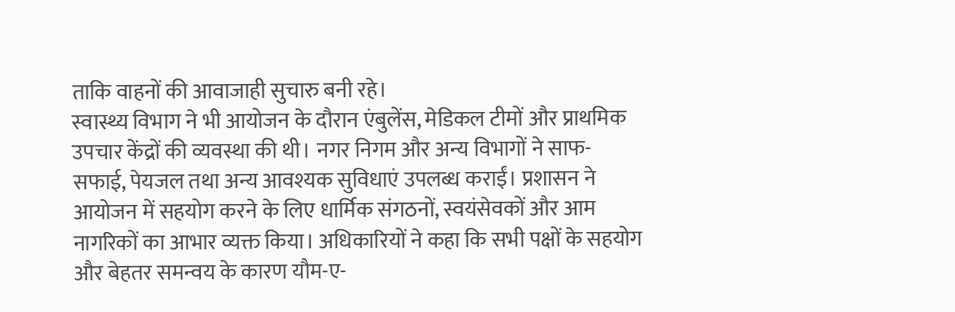ताकि वाहनों की आवाजाही सुचारु बनी रहे।
स्वास्थ्य विभाग ने भी आयोजन के दौरान एंबुलेंस, मेडिकल टीमों और प्राथमिक उपचार केंद्रों की व्यवस्था की थी। नगर निगम और अन्य विभागों ने साफ-सफाई, पेयजल तथा अन्य आवश्यक सुविधाएं उपलब्ध कराईं। प्रशासन ने आयोजन में सहयोग करने के लिए धार्मिक संगठनों, स्वयंसेवकों और आम नागरिकों का आभार व्यक्त किया। अधिकारियों ने कहा कि सभी पक्षों के सहयोग और बेहतर समन्वय के कारण यौम-ए-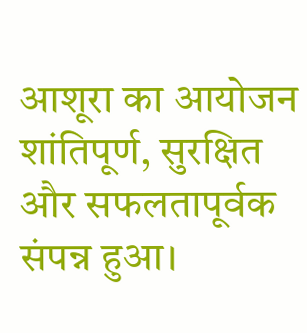आशूरा का आयोजन शांतिपूर्ण, सुरक्षित और सफलतापूर्वक संपन्न हुआ।